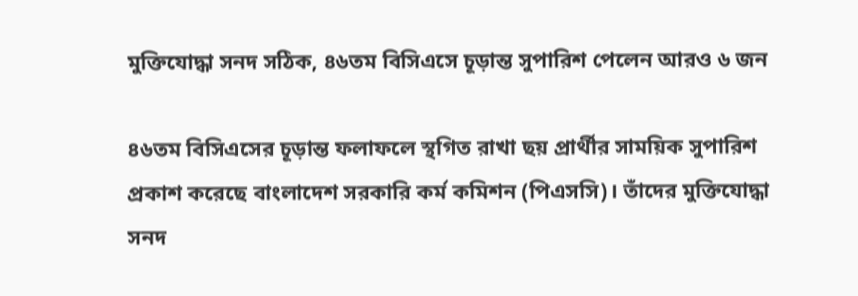মুক্তিযোদ্ধা সনদ সঠিক, ৪৬তম বিসিএসে চূড়ান্ত সুপারিশ পেলেন আরও ৬ জন

৪৬তম বিসিএসের চূড়ান্ত ফলাফলে স্থগিত রাখা ছয় প্রার্থীর সাময়িক সুপারিশ প্রকাশ করেছে বাংলাদেশ সরকারি কর্ম কমিশন (পিএসসি)। তাঁদের মুক্তিযোদ্ধা সনদ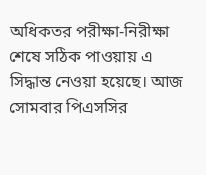অধিকতর পরীক্ষা-নিরীক্ষা শেষে সঠিক পাওয়ায় এ সিদ্ধান্ত নেওয়া হয়েছে। আজ সোমবার পিএসসির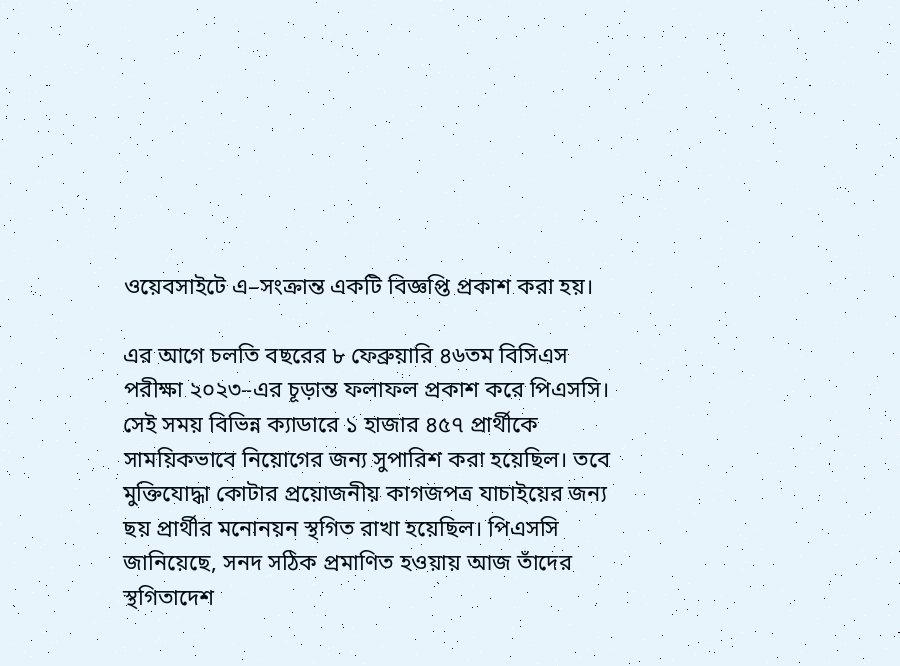ওয়েবসাইটে এ–সংক্রান্ত একটি বিজ্ঞপ্তি প্রকাশ করা হয়।

এর আগে চলতি বছরের ৮ ফেব্রুয়ারি ৪৬তম বিসিএস পরীক্ষা ২০২৩–এর চূড়ান্ত ফলাফল প্রকাশ করে পিএসসি। সেই সময় বিভিন্ন ক্যাডারে ১ হাজার ৪৫৭ প্রার্থীকে সাময়িকভাবে নিয়োগের জন্য সুপারিশ করা হয়েছিল। তবে মুক্তিযোদ্ধা কোটার প্রয়োজনীয় কাগজপত্র যাচাইয়ের জন্য ছয় প্রার্থীর মনোনয়ন স্থগিত রাখা হয়েছিল। পিএসসি জানিয়েছে, সনদ সঠিক প্রমাণিত হওয়ায় আজ তাঁদের স্থগিতাদেশ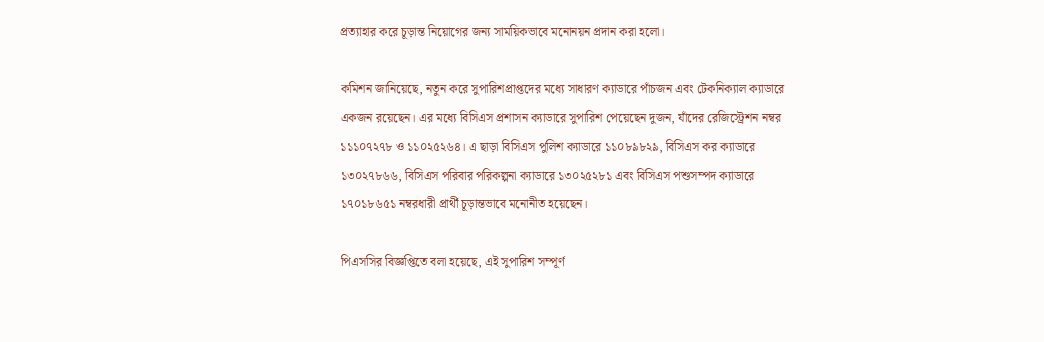প্রত্যাহার করে চূড়ান্ত নিয়োগের জন্য সাময়িকভাবে মনোনয়ন প্রদান করা হলো।

কমিশন জানিয়েছে, নতুন করে সুপারিশপ্রাপ্তদের মধ্যে সাধারণ ক্যাডারে পাঁচজন এবং টেকনিক্যাল ক্যাডারে একজন রয়েছেন। এর মধ্যে বিসিএস প্রশাসন ক্যাডারে সুপারিশ পেয়েছেন দুজন, যাঁদের রেজিস্ট্রেশন নম্বর ১১১০৭২৭৮ ও ১১০২৫২৬৪। এ ছাড়া বিসিএস পুলিশ ক্যাডারে ১১০৮৯৮২৯, বিসিএস কর ক্যাডারে ১৩০২৭৮৬৬, বিসিএস পরিবার পরিকল্পনা ক্যাডারে ১৩০২৫২৮১ এবং বিসিএস পশুসম্পদ ক্যাডারে ১৭০১৮৬৫১ নম্বরধারী প্রার্থী চূড়ান্তভাবে মনোনীত হয়েছেন।

পিএসসির বিজ্ঞপ্তিতে বলা হয়েছে, এই সুপারিশ সম্পূর্ণ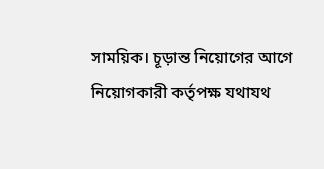সাময়িক। চূড়ান্ত নিয়োগের আগে নিয়োগকারী কর্তৃপক্ষ যথাযথ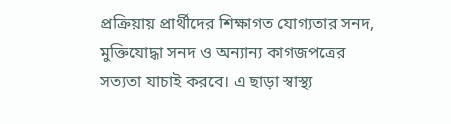প্রক্রিয়ায় প্রার্থীদের শিক্ষাগত যোগ্যতার সনদ, মুক্তিযোদ্ধা সনদ ও অন্যান্য কাগজপত্রের সত্যতা যাচাই করবে। এ ছাড়া স্বাস্থ্য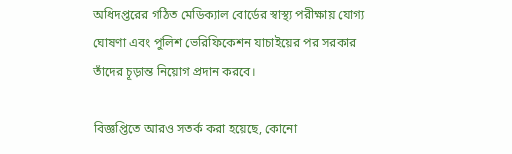অধিদপ্তরের গঠিত মেডিক্যাল বোর্ডের স্বাস্থ্য পরীক্ষায় যোগ্য ঘোষণা এবং পুলিশ ভেরিফিকেশন যাচাইয়ের পর সরকার তাঁদের চূড়ান্ত নিয়োগ প্রদান করবে।

বিজ্ঞপ্তিতে আরও সতর্ক করা হয়েছে, কোনো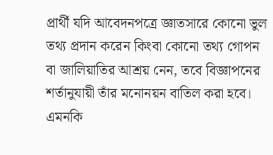প্রার্থী যদি আবেদনপত্রে জ্ঞাতসারে কোনো ভুল তথ্য প্রদান করেন কিংবা কোনো তথ্য গোপন বা জালিয়াতির আশ্রয় নেন, তবে বিজ্ঞাপনের শর্তানুযায়ী তাঁর মনোনয়ন বাতিল করা হবে। এমনকি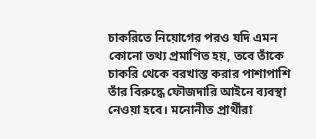চাকরিতে নিয়োগের পরও যদি এমন কোনো তথ্য প্রমাণিত হয়, তবে তাঁকে চাকরি থেকে বরখাস্ত করার পাশাপাশি তাঁর বিরুদ্ধে ফৌজদারি আইনে ব্যবস্থা নেওয়া হবে। মনোনীত প্রার্থীরা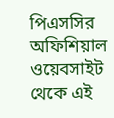পিএসসির অফিশিয়াল ওয়েবসাইট থেকে এই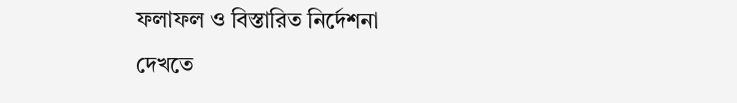ফলাফল ও বিস্তারিত নির্দেশনা দেখতে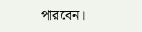পারবেন।